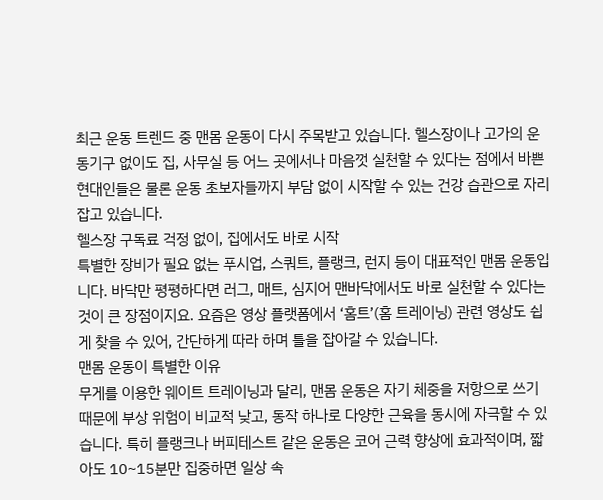최근 운동 트렌드 중 맨몸 운동이 다시 주목받고 있습니다. 헬스장이나 고가의 운동기구 없이도 집, 사무실 등 어느 곳에서나 마음껏 실천할 수 있다는 점에서 바쁜 현대인들은 물론 운동 초보자들까지 부담 없이 시작할 수 있는 건강 습관으로 자리 잡고 있습니다.
헬스장 구독료 걱정 없이, 집에서도 바로 시작
특별한 장비가 필요 없는 푸시업, 스쿼트, 플랭크, 런지 등이 대표적인 맨몸 운동입니다. 바닥만 평평하다면 러그, 매트, 심지어 맨바닥에서도 바로 실천할 수 있다는 것이 큰 장점이지요. 요즘은 영상 플랫폼에서 ‘홈트’(홈 트레이닝) 관련 영상도 쉽게 찾을 수 있어, 간단하게 따라 하며 틀을 잡아갈 수 있습니다.
맨몸 운동이 특별한 이유
무게를 이용한 웨이트 트레이닝과 달리, 맨몸 운동은 자기 체중을 저항으로 쓰기 때문에 부상 위험이 비교적 낮고, 동작 하나로 다양한 근육을 동시에 자극할 수 있습니다. 특히 플랭크나 버피테스트 같은 운동은 코어 근력 향상에 효과적이며, 짧아도 10~15분만 집중하면 일상 속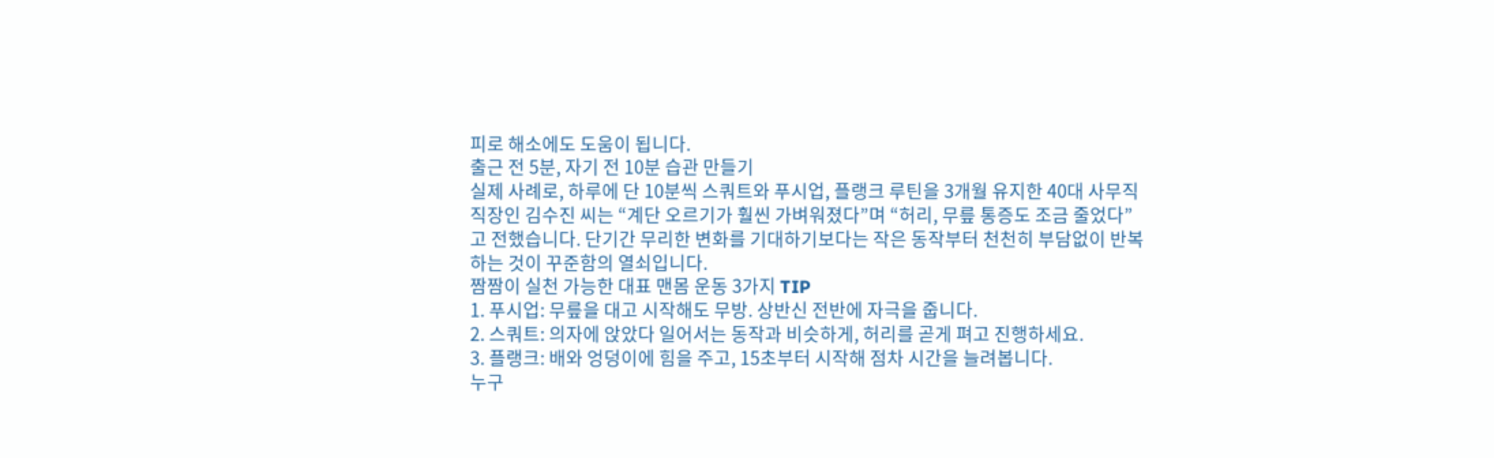피로 해소에도 도움이 됩니다.
출근 전 5분, 자기 전 10분 습관 만들기
실제 사례로, 하루에 단 10분씩 스쿼트와 푸시업, 플랭크 루틴을 3개월 유지한 40대 사무직 직장인 김수진 씨는 “계단 오르기가 훨씬 가벼워졌다”며 “허리, 무릎 통증도 조금 줄었다”고 전했습니다. 단기간 무리한 변화를 기대하기보다는 작은 동작부터 천천히 부담없이 반복하는 것이 꾸준함의 열쇠입니다.
짬짬이 실천 가능한 대표 맨몸 운동 3가지 TIP
1. 푸시업: 무릎을 대고 시작해도 무방. 상반신 전반에 자극을 줍니다.
2. 스쿼트: 의자에 앉았다 일어서는 동작과 비슷하게, 허리를 곧게 펴고 진행하세요.
3. 플랭크: 배와 엉덩이에 힘을 주고, 15초부터 시작해 점차 시간을 늘려봅니다.
누구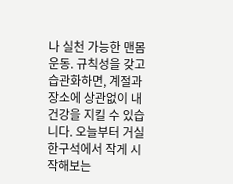나 실천 가능한 맨몸 운동. 규칙성을 갖고 습관화하면, 계절과 장소에 상관없이 내 건강을 지킬 수 있습니다. 오늘부터 거실 한구석에서 작게 시작해보는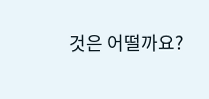것은 어떨까요?